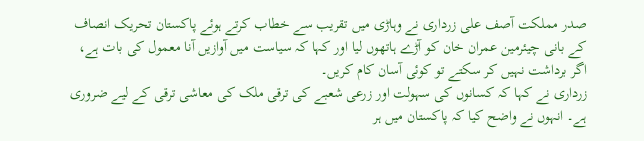صدر مملکت آصف علی زرداری نے وہاڑی میں تقریب سے خطاب کرتے ہوئے پاکستان تحریک انصاف کے بانی چیئرمین عمران خان کو آڑے ہاتھوں لیا اور کہا کہ سیاست میں آوازیں آنا معمول کی بات ہے، اگر برداشت نہیں کر سکتے تو کوئی آسان کام کریں۔
زرداری نے کہا کہ کسانوں کی سہولت اور زرعی شعبے کی ترقی ملک کی معاشی ترقی کے لیے ضروری ہے۔ انہوں نے واضح کیا کہ پاکستان میں ہر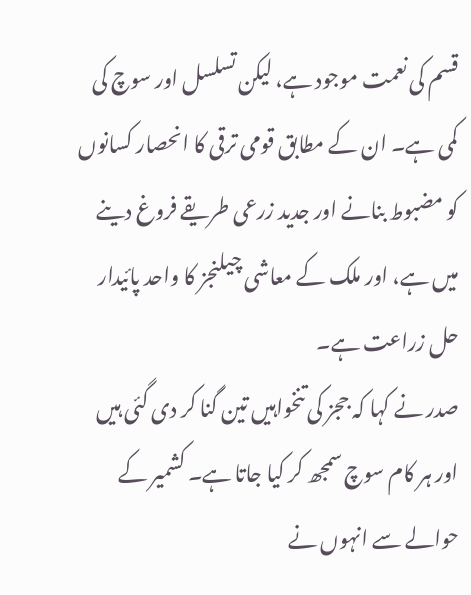قسم کی نعمت موجود ہے، لیکن تسلسل اور سوچ کی کمی ہے۔ ان کے مطابق قومی ترقی کا انحصار کسانوں کو مضبوط بنانے اور جدید زرعی طریقے فروغ دینے میں ہے، اور ملک کے معاشی چیلنجز کا واحد پائیدار حل زراعت ہے۔
صدر نے کہا کہ ججز کی تنخواہیں تین گنا کر دی گئی ہیں اور ہر کام سوچ سمجھ کر کیا جاتا ہے۔ کشمیر کے حوالے سے انہوں نے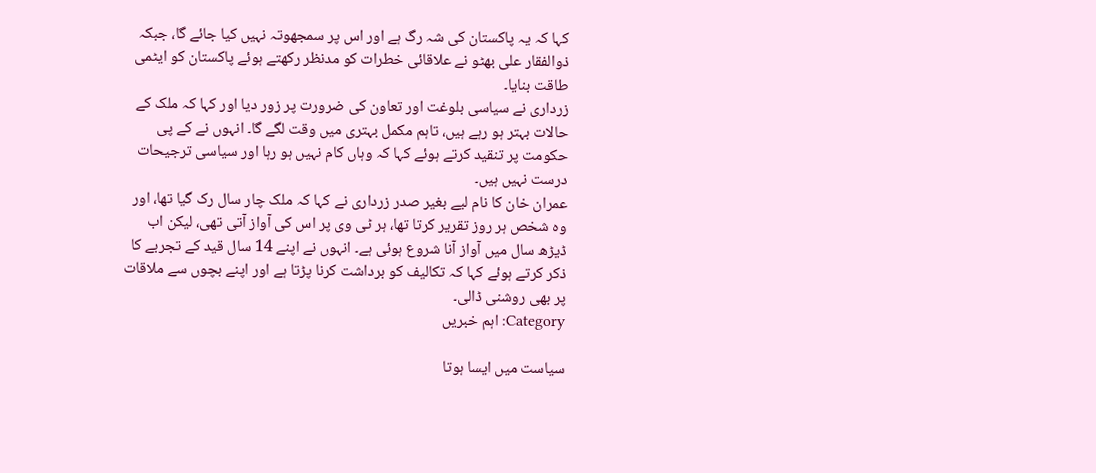کہا کہ یہ پاکستان کی شہ رگ ہے اور اس پر سمجھوتہ نہیں کیا جائے گا، جبکہ ذوالفقار علی بھٹو نے علاقائی خطرات کو مدنظر رکھتے ہوئے پاکستان کو ایٹمی طاقت بنایا۔
زرداری نے سیاسی بلوغت اور تعاون کی ضرورت پر زور دیا اور کہا کہ ملک کے حالات بہتر ہو رہے ہیں، تاہم مکمل بہتری میں وقت لگے گا۔ انہوں نے کے پی حکومت پر تنقید کرتے ہوئے کہا کہ وہاں کام نہیں ہو رہا اور سیاسی ترجیحات درست نہیں ہیں۔
عمران خان کا نام لیے بغیر صدر زرداری نے کہا کہ ملک چار سال رک گیا تھا، اور وہ شخص ہر روز تقریر کرتا تھا، ہر ٹی وی پر اس کی آواز آتی تھی، لیکن اب ڈیڑھ سال میں آواز آنا شروع ہوئی ہے۔ انہوں نے اپنے 14 سال قید کے تجربے کا ذکر کرتے ہوئے کہا کہ تکالیف کو برداشت کرنا پڑتا ہے اور اپنے بچوں سے ملاقات پر بھی روشنی ڈالی۔
Category: اہم خبریں

سیاست میں ایسا ہوتا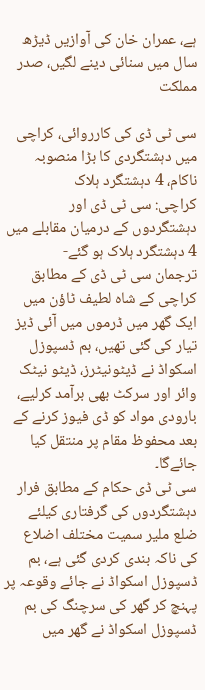ہے، عمران خان کی آوازیں ڈیڑھ سال میں سنائی دینے لگیں، صدر مملکت

سی ٹی ڈی کی کارروائی، کراچی میں دہشتگردی کا بڑا منصوبہ ناکام، 4 دہشتگرد ہلاک
کراچی: سی ٹی ڈی اور دہشتگردوں کے درمیان مقابلے میں 4 دہشتگرد ہلاک ہو گئے-
ترجمان سی ٹی ڈی کے مطابق کراچی کے شاہ لطیف ٹاؤن میں ایک گھر میں ڈرموں میں آئی ڈیز تیار کی گئی تھیں، بم ڈسپوزل اسکواڈ نے ڈیٹونیٹرز، ڈیٹو نیٹک وائر اور سرکٹ بھی برآمد کرلیے، بارودی مواد کو ڈی فیوز کرنے کے بعد محفوظ مقام پر منتقل کیا جائےگا۔
سی ٹی ڈی حکام کے مطابق فرار دہشتگردوں کی گرفتاری کیلئے ضلع ملیر سمیت مختلف اضلاع کی ناکہ بندی کردی گئی ہے، بم ڈسپوزل اسکواڈ نے جائے وقوعہ پر پہنچ کر گھر کی سرچنگ کی بم ڈسپوزل اسکواڈ نے گھر میں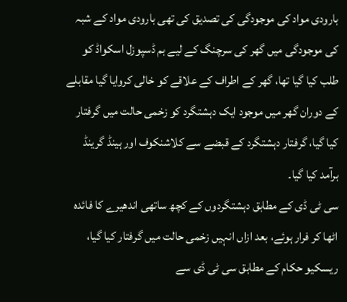بارودی مواد کی موجودگی کی تصدیق کی تھی بارودی مواد کے شبہ کی موجودگی میں گھر کی سرچنگ کے لیے بم ڈسپوزل اسکواڈ کو طلب کیا گیا تھا، گھر کے اطراف کے علاقے کو خالی کروایا گیا مقابلے کے دوران گھر میں موجود ایک دہشتگرد کو زخمی حالت میں گرفتار کیا گیا، گرفتار دہشتگرد کے قبضے سے کلاشنکوف اور ہینڈ گرینڈ برآمد کیا گیا۔
سی ٹی ڈی کے مطابق دہشتگردوں کے کچھ ساتھی اندھیرے کا فائدہ اٹھا کر فرار ہوئے، بعد ازاں انہیں زخمی حالت میں گرفتار کیا گیا، ریسکیو حکام کے مطابق سی ٹی ڈی سے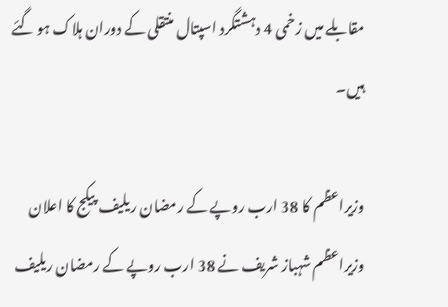مقابلے میں زخمی 4 دہشتگرد اسپتال منتقلی کے دوران ہلاک ہو گئے ہیں۔

وزیراعظم کا 38 ارب روپے کے رمضان ریلیف پیکج کا اعلان
وزیراعظم شہباز شریف نے 38 ارب روپے کے رمضان ریلیف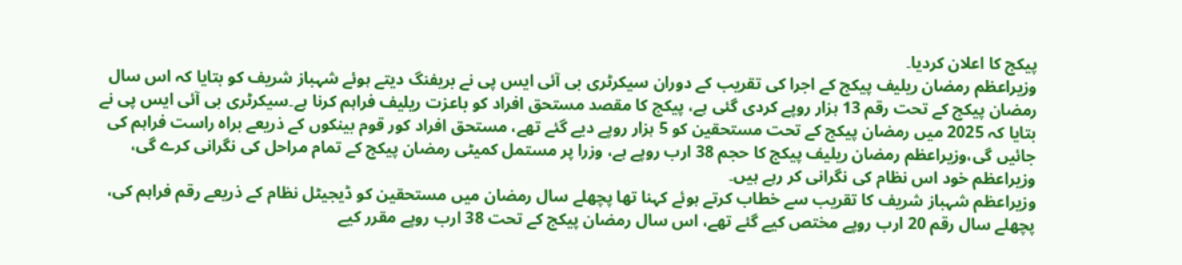پیکج کا اعلان کردیا۔
وزیراعظم رمضان ریلیف پیکج کے اجرا کی تقریب کے دوران سیکرٹری بی آئی ایس پی نے بریفنگ دیتے ہوئے شہباز شریف کو بتایا کہ اس سال رمضان پیکج کے تحت رقم 13 ہزار روپے کردی گئی ہے، پیکج کا مقصد مستحق افراد کو باعزت ریلیف فراہم کرنا ہے۔سیکرٹری بی آئی ایس پی نے بتایا کہ 2025 میں رمضان پیکج کے تحت مستحقین کو 5 ہزار روپے دیے گئے تھے، مستحق افراد کور قوم بینکوں کے ذریعے براہ راست فراہم کی جائیں گی،وزیراعظم رمضان ریلیف پیکج کا حجم 38 ارب روپے ہے، وزرا پر مستمل کمیٹی رمضان پیکج کے تمام مراحل کی نگرانی کرے گی، وزیراعظم خود اس نظام کی نگرانی کر رہے ہیں۔
وزیراعظم شہباز شریف کا تقریب سے خطاب کرتے ہوئے کہنا تھا پچھلے سال رمضان میں مستحقین کو ڈیجیٹل نظام کے ذریعے رقم فراہم کی، پچھلے سال رقم 20 ارب روپے مختص کیے گئے تھے، اس سال رمضان پیکج کے تحت 38 ارب روپے مقرر کیے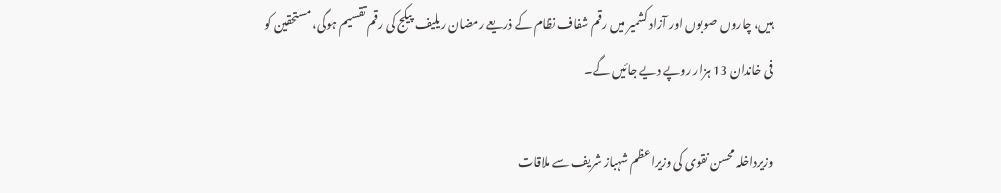ہیں، چاروں صوبوں اور آزاد کشمیر میں رقم شفاف نظام کے ذریعے رمضان ریلیف پیکج کی رقم تقسیم ہوگی، مستحقین کو فی خاندان 13 ہزار روپے دیے جائیں گے۔

وزیرداخلہ محسن نقوی کی وزیراعظم شہباز شریف سے ملاقات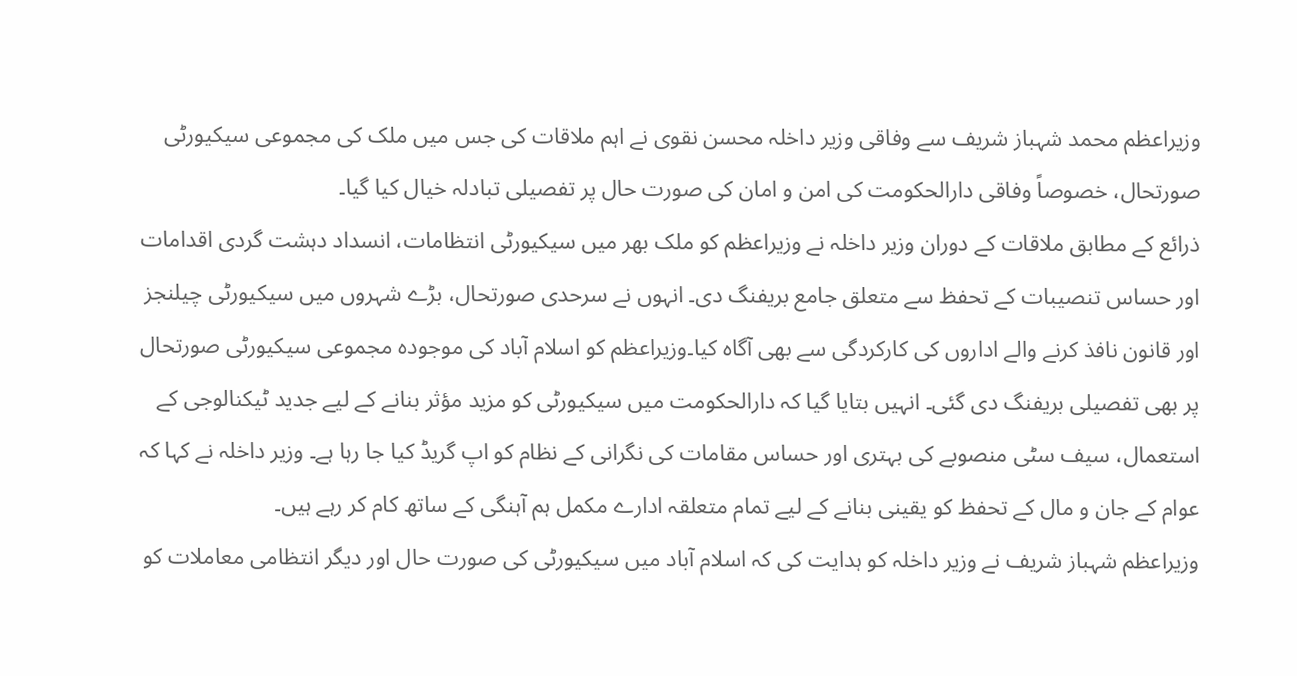وزیراعظم محمد شہباز شریف سے وفاقی وزیر داخلہ محسن نقوی نے اہم ملاقات کی جس میں ملک کی مجموعی سیکیورٹی صورتحال، خصوصاً وفاقی دارالحکومت کی امن و امان کی صورت حال پر تفصیلی تبادلہ خیال کیا گیا۔
ذرائع کے مطابق ملاقات کے دوران وزیر داخلہ نے وزیراعظم کو ملک بھر میں سیکیورٹی انتظامات، انسداد دہشت گردی اقدامات اور حساس تنصیبات کے تحفظ سے متعلق جامع بریفنگ دی۔ انہوں نے سرحدی صورتحال، بڑے شہروں میں سیکیورٹی چیلنجز اور قانون نافذ کرنے والے اداروں کی کارکردگی سے بھی آگاہ کیا۔وزیراعظم کو اسلام آباد کی موجودہ مجموعی سیکیورٹی صورتحال پر بھی تفصیلی بریفنگ دی گئی۔ انہیں بتایا گیا کہ دارالحکومت میں سیکیورٹی کو مزید مؤثر بنانے کے لیے جدید ٹیکنالوجی کے استعمال، سیف سٹی منصوبے کی بہتری اور حساس مقامات کی نگرانی کے نظام کو اپ گریڈ کیا جا رہا ہے۔ وزیر داخلہ نے کہا کہ عوام کے جان و مال کے تحفظ کو یقینی بنانے کے لیے تمام متعلقہ ادارے مکمل ہم آہنگی کے ساتھ کام کر رہے ہیں۔
وزیراعظم شہباز شریف نے وزیر داخلہ کو ہدایت کی کہ اسلام آباد میں سیکیورٹی کی صورت حال اور دیگر انتظامی معاملات کو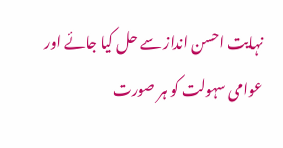نہایت احسن انداز سے حل کیا جائے اور عوامی سہولت کو ہر صورت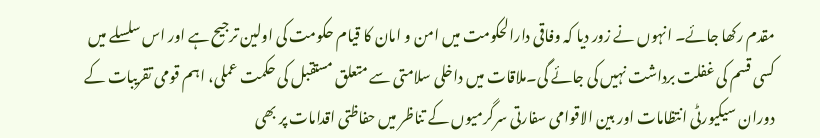مقدم رکھا جائے۔ انہوں نے زور دیا کہ وفاقی دارالحکومت میں امن و امان کا قیام حکومت کی اولین ترجیح ہے اور اس سلسلے میں کسی قسم کی غفلت برداشت نہیں کی جائے گی۔ملاقات میں داخلی سلامتی سے متعلق مستقبل کی حکمت عملی، اہم قومی تقریبات کے دوران سیکیورٹی انتظامات اور بین الاقوامی سفارتی سرگرمیوں کے تناظر میں حفاظتی اقدامات پر بھی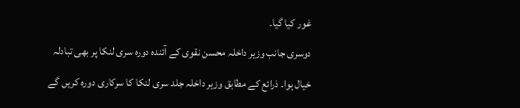غور کیا گیا۔
دوسری جانب وزیر داخلہ محسن نقوی کے آئندہ دورہ سری لنکا پر بھی تبادلہ خیال ہوا۔ ذرائع کے مطابق وزیر داخلہ جلد سری لنکا کا سرکاری دورہ کریں گے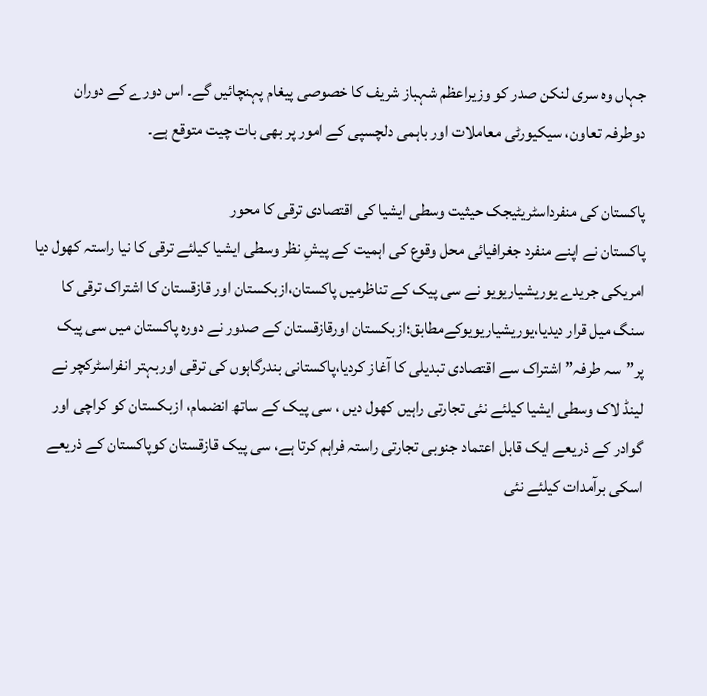جہاں وہ سری لنکن صدر کو وزیراعظم شہباز شریف کا خصوصی پیغام پہنچائیں گے۔ اس دورے کے دوران دوطرفہ تعاون، سیکیورٹی معاملات اور باہمی دلچسپی کے امور پر بھی بات چیت متوقع ہے۔

پاکستان کی منفرداسٹریٹیجک حیثیت وسطی ایشیا کی اقتصادی ترقی کا محور
پاکستان نے اپنے منفرد جغرافیائی محل وقوع کی اہمیت کے پیشِ نظر وسطی ایشیا کیلئے ترقی کا نیا راستہ کھول دیا
امریکی جریدے یوریشیاریویو نے سی پیک کے تناظرمیں پاکستان،ازبکستان اور قازقستان کا اشتراک ترقی کا سنگ میل قرار دیدیا،یوریشیاریویوکےمطابق؛ازبکستان اورقازقستان کے صدور نے دورہ پاکستان میں سی پیک پر”سہ طرفہ” اشتراک سے اقتصادی تبدیلی کا آغاز کردیا،پاکستانی بندرگاہوں کی ترقی اوربہتر انفراسٹرکچر نے لینڈ لاک وسطی ایشیا کیلئے نئی تجارتی راہیں کھول دیں ، سی پیک کے ساتھ انضمام، ازبکستان کو کراچی اور گوادر کے ذریعے ایک قابل اعتماد جنوبی تجارتی راستہ فراہم کرتا ہے، سی پیک قازقستان کوپاکستان کے ذریعے اسکی برآمدات کیلئے نئی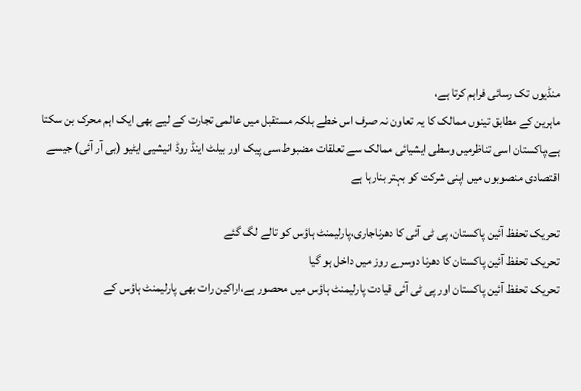منڈیوں تک رسائی فراہم کرتا ہے،
ماہرین کے مطابق تینوں ممالک کا یہ تعاون نہ صرف اس خطے بلکہ مستقبل میں عالمی تجارت کے لیے بھی ایک اہم محرک بن سکتا ہے،پاکستان اسی تناظرمیں وسطی ایشیائی ممالک سے تعلقات مضبوط،سی پیک اور بیلٹ اینڈ روڈ انیشیی ایٹیو (بی آر آئی) جیسے اقتصادی منصوبوں میں اپنی شرکت کو بہتر بنارہا ہے

تحریک تحفظ آئین پاکستان، پی ٹی آئی کا دھرناجاری،پارلیمنٹ ہاؤس کو تالے لگ گئے
تحریک تحفظ آئین پاکستان کا دھرنا دوسرے روز میں داخل ہو گیا
تحریک تحفظ آئین پاکستان اور پی ٹی آئی قیادت پارلیمنٹ ہاؤس میں محصور ہے،اراکین رات بھی پارلیمنٹ ہاؤس کے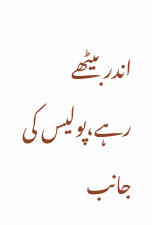اندر بیٹھے رہے،پولیس کی جانب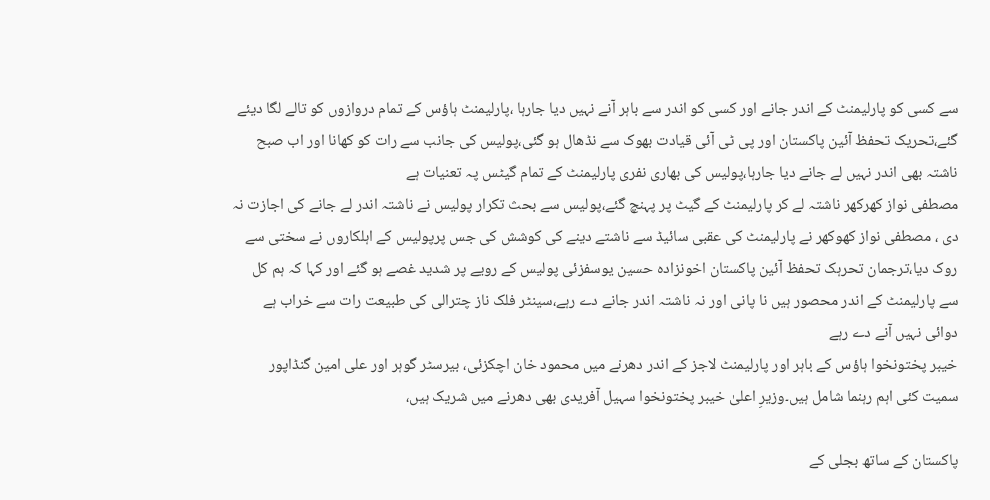سے کسی کو پارلیمنٹ کے اندر جانے اور کسی کو اندر سے باہر آنے نہیں دیا جارہا ،پارلیمنٹ ہاؤس کے تمام دروازوں کو تالے لگا دیئے گئے،تحریک تحفظ آئین پاکستان اور پی ٹی آئی قیادت بھوک سے نڈھال ہو گئی،پولیس کی جانب سے رات کو کھانا اور اب صبح ناشتہ بھی اندر نہیں لے جانے دیا جارہا،پولیس کی بھاری نفری پارلیمنٹ کے تمام گیٹس پہ تعنیات ہے
مصطفی نواز کھرکھر ناشتہ لے کر پارلیمنٹ کے گیٹ پر پہنچ گئے،پولیس سے بحث تکرار پولیس نے ناشتہ اندر لے جانے کی اجازت نہ دی ، مصطفی نواز کھوکھر نے پارلیمنٹ کی عقبی سائیڈ سے ناشتے دینے کی کوشش کی جس پرپولیس کے اہلکاروں نے سختی سے روک دیا،ترجمان تحرہک تحفظ آئین پاکستان اخونزادہ حسین یوسفزئی پولیس کے رویے پر شدید غصے ہو گئے اور کہا کہ ہم کل سے پارلیمنٹ کے اندر محصور ہیں نا پانی اور نہ ناشتہ اندر جانے دے رہے،سینٹر فلک ناز چترالی کی طبیعت رات سے خراب ہے دوائی نہیں آنے دے رہے
خیبر پختونخوا ہاؤس کے باہر اور پارلیمنٹ لاجز کے اندر دھرنے میں محمود خان اچکزئی، بیرسٹر گوہر اور علی امین گنڈاپور سمیت کئی اہم رہنما شامل ہیں۔وزیرِ اعلیٰ خیبر پختونخوا سہیل آفریدی بھی دھرنے میں شریک ہیں،

پاکستان کے ساتھ بجلی کے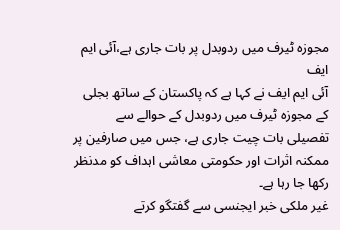مجوزہ ٹیرف میں ردوبدل پر بات جاری ہے،آئی ایم ایف
آئی ایم ایف نے کہا ہے کہ پاکستان کے ساتھ بجلی کے مجوزہ ٹیرف میں ردوبدل کے حوالے سے تفصیلی بات چیت جاری ہے، جس میں صارفین پر ممکنہ اثرات اور حکومتی معاشی اہداف کو مدنظر رکھا جا رہا ہے۔
غیر ملکی خبر ایجنسی سے گفتگو کرتے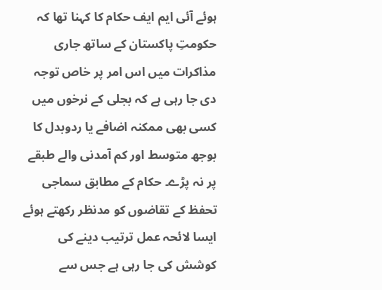ہوئے آئی ایم ایف حکام کا کہنا تھا کہ حکومتِ پاکستان کے ساتھ جاری مذاکرات میں اس امر پر خاص توجہ دی جا رہی ہے کہ بجلی کے نرخوں میں کسی بھی ممکنہ اضافے یا ردوبدل کا بوجھ متوسط اور کم آمدنی والے طبقے پر نہ پڑے۔ حکام کے مطابق سماجی تحفظ کے تقاضوں کو مدنظر رکھتے ہوئے ایسا لائحہ عمل ترتیب دینے کی کوشش کی جا رہی ہے جس سے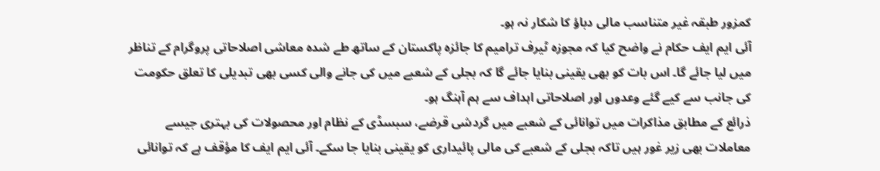کمزور طبقہ غیر متناسب مالی دباؤ کا شکار نہ ہو۔
آئی ایم ایف حکام نے واضح کیا کہ مجوزہ ٹیرف ترامیم کا جائزہ پاکستان کے ساتھ طے شدہ معاشی اصلاحاتی پروگرام کے تناظر میں لیا جائے گا۔ اس بات کو بھی یقینی بنایا جائے گا کہ بجلی کے شعبے میں کی جانے والی کسی بھی تبدیلی کا تعلق حکومت کی جانب سے کیے گئے وعدوں اور اصلاحاتی اہداف سے ہم آہنگ ہو۔
ذرائع کے مطابق مذاکرات میں توانائی کے شعبے میں گردشی قرضے، سبسڈی کے نظام اور محصولات کی بہتری جیسے معاملات بھی زیر غور ہیں تاکہ بجلی کے شعبے کی مالی پائیداری کو یقینی بنایا جا سکے۔ آئی ایم ایف کا مؤقف ہے کہ توانائی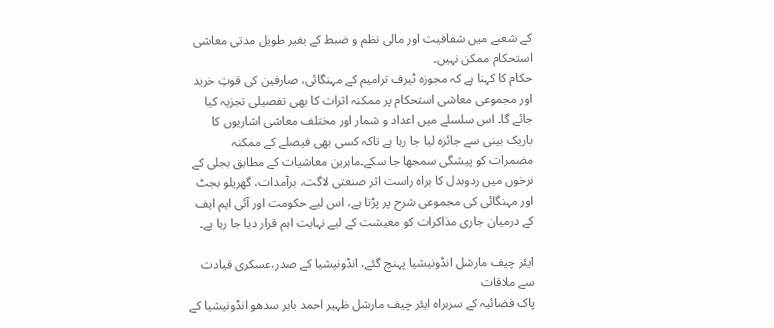کے شعبے میں شفافیت اور مالی نظم و ضبط کے بغیر طویل مدتی معاشی استحکام ممکن نہیں۔
حکام کا کہنا ہے کہ مجوزہ ٹیرف ترامیم کے مہنگائی، صارفین کی قوتِ خرید اور مجموعی معاشی استحکام پر ممکنہ اثرات کا بھی تفصیلی تجزیہ کیا جائے گا۔ اس سلسلے میں اعداد و شمار اور مختلف معاشی اشاریوں کا باریک بینی سے جائزہ لیا جا رہا ہے تاکہ کسی بھی فیصلے کے ممکنہ مضمرات کو پیشگی سمجھا جا سکے۔ماہرین معاشیات کے مطابق بجلی کے نرخوں میں ردوبدل کا براہ راست اثر صنعتی لاگت، برآمدات، گھریلو بجٹ اور مہنگائی کی مجموعی شرح پر پڑتا ہے، اس لیے حکومت اور آئی ایم ایف کے درمیان جاری مذاکرات کو معیشت کے لیے نہایت اہم قرار دیا جا رہا ہے۔

ایئر چیف مارشل انڈونیشیا پہنچ گئے، انڈونیشیا کے صدر،عسکری قیادت سے ملاقات
پاک فضائیہ کے سربراہ ایئر چیف مارشل ظہیر احمد بابر سدھو انڈونیشیا کے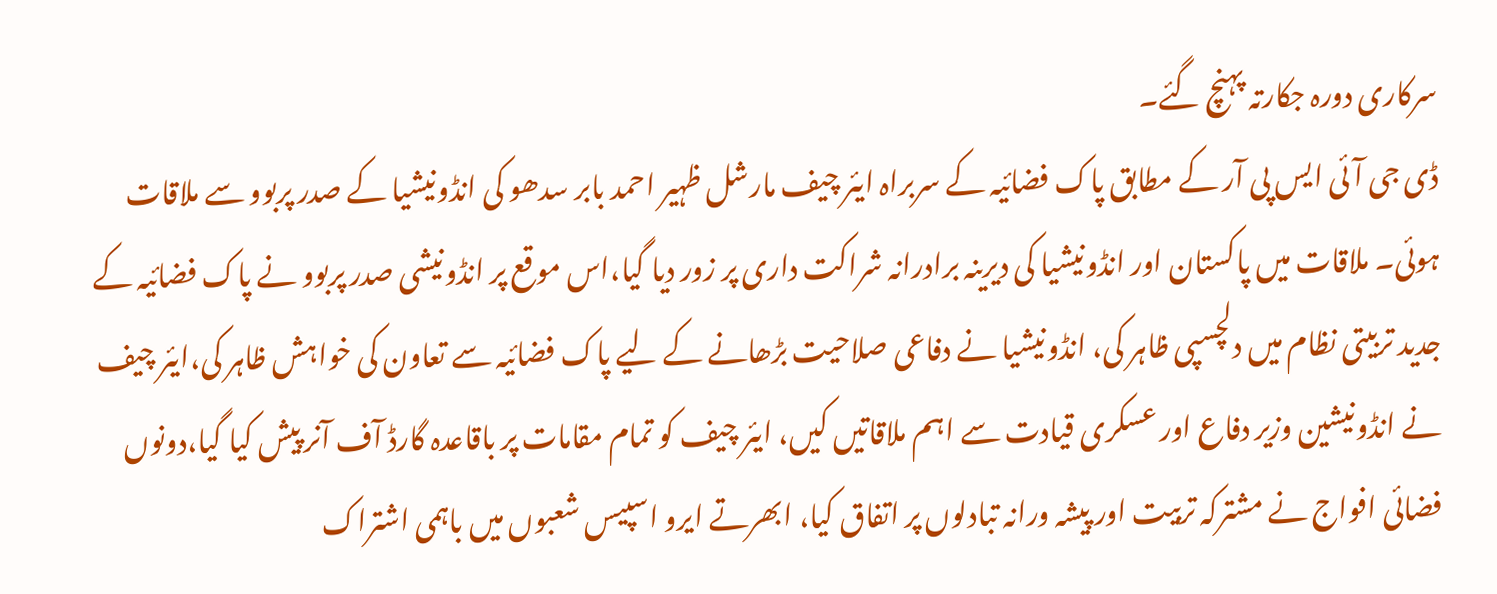سرکاری دورہ جکارتہ پہنچ گئے۔
ڈی جی آئی ایس پی آر کے مطابق پاک فضائیہ کے سربراہ ایئر چیف مارشل ظہیر احمد بابر سدھو کی انڈونیشیا کے صدر پربوو سے ملاقات ہوئی۔ ملاقات میں پاکستان اور انڈونیشیا کی دیرینہ برادرانہ شراکت داری پر زور دیا گیا،اس موقع پر انڈونیشی صدر پربوو نے پاک فضائیہ کے جدید تربیتی نظام میں دلچسپی ظاہر کی، انڈونیشیا نے دفاعی صلاحیت بڑھانے کے لیے پاک فضائیہ سے تعاون کی خواہش ظاہر کی،ایئر چیف نے انڈونیشین وزیر دفاع اور عسکری قیادت سے اہم ملاقاتیں کیں، ایئر چیف کو تمام مقامات پر باقاعدہ گارڈ آف آنر پیش کیا گیا،دونوں فضائی افواج نے مشترکہ تربیت اور پیشہ ورانہ تبادلوں پر اتفاق کیا، ابھرتے ایرو اسپیس شعبوں میں باہمی اشتراک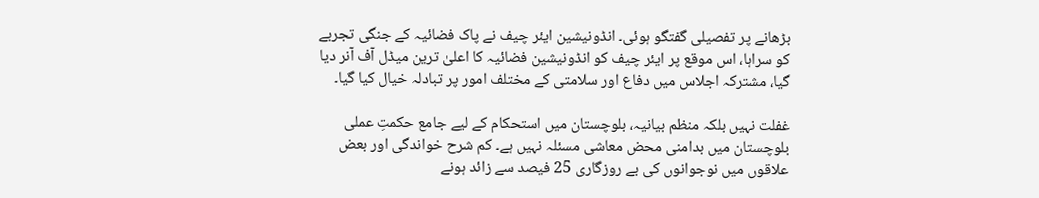بڑھانے پر تفصیلی گفتگو ہوئی۔ انڈونیشین ایئر چیف نے پاک فضائیہ کے جنگی تجربے کو سراہا، اس موقع پر ایئر چیف کو انڈونیشین فضائیہ کا اعلیٰ ترین میڈل آف آنر دیا گیا، مشترکہ اجلاس میں دفاع اور سلامتی کے مختلف امور پر تبادلہ خیال کیا گیا۔

غفلت نہیں بلکہ منظم بیانیہ، بلوچستان میں استحکام کے لیے جامع حکمتِ عملی
بلوچستان میں بدامنی محض معاشی مسئلہ نہیں ہے۔ کم شرح خواندگی اور بعض علاقوں میں نوجوانوں کی بے روزگاری 25 فیصد سے زائد ہونے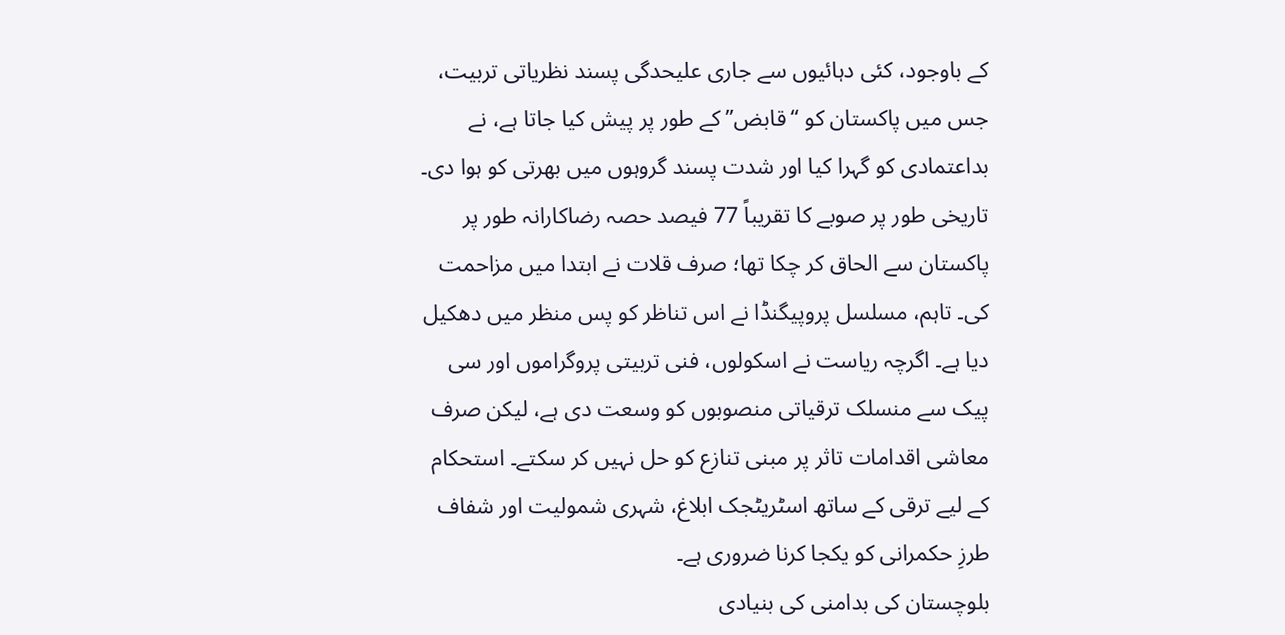کے باوجود، کئی دہائیوں سے جاری علیحدگی پسند نظریاتی تربیت، جس میں پاکستان کو “قابض” کے طور پر پیش کیا جاتا ہے، نے بداعتمادی کو گہرا کیا اور شدت پسند گروہوں میں بھرتی کو ہوا دی۔
تاریخی طور پر صوبے کا تقریباً 77 فیصد حصہ رضاکارانہ طور پر پاکستان سے الحاق کر چکا تھا؛ صرف قلات نے ابتدا میں مزاحمت کی۔ تاہم، مسلسل پروپیگنڈا نے اس تناظر کو پس منظر میں دھکیل دیا ہے۔ اگرچہ ریاست نے اسکولوں، فنی تربیتی پروگراموں اور سی پیک سے منسلک ترقیاتی منصوبوں کو وسعت دی ہے، لیکن صرف معاشی اقدامات تاثر پر مبنی تنازع کو حل نہیں کر سکتے۔ استحکام کے لیے ترقی کے ساتھ اسٹریٹجک ابلاغ، شہری شمولیت اور شفاف طرزِ حکمرانی کو یکجا کرنا ضروری ہے۔
بلوچستان کی بدامنی کی بنیادی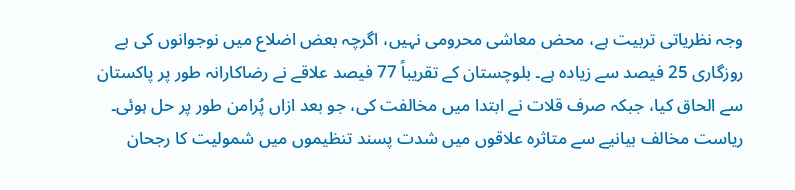وجہ نظریاتی تربیت ہے، محض معاشی محرومی نہیں، اگرچہ بعض اضلاع میں نوجوانوں کی بے روزگاری 25 فیصد سے زیادہ ہے۔ بلوچستان کے تقریباً 77 فیصد علاقے نے رضاکارانہ طور پر پاکستان سے الحاق کیا، جبکہ صرف قلات نے ابتدا میں مخالفت کی، جو بعد ازاں پُرامن طور پر حل ہوئی۔ ریاست مخالف بیانیے سے متاثرہ علاقوں میں شدت پسند تنظیموں میں شمولیت کا رجحان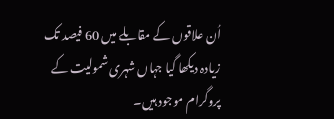اُن علاقوں کے مقابلے میں 60 فیصد تک زیادہ دیکھا گیا جہاں شہری شمولیت کے پروگرام موجود ہیں۔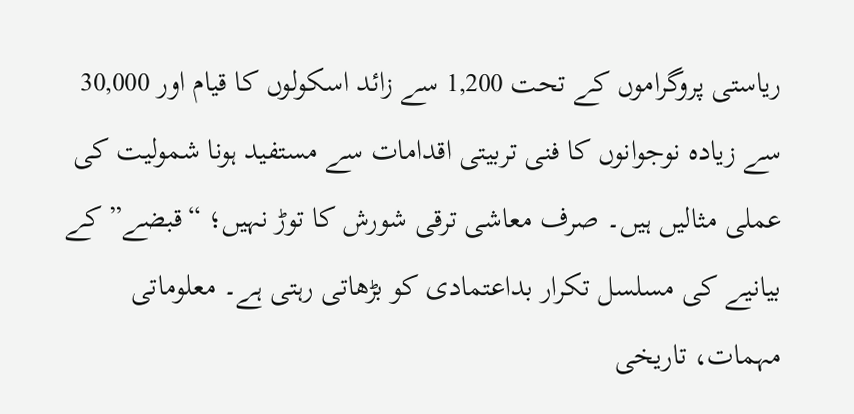ریاستی پروگراموں کے تحت 1,200 سے زائد اسکولوں کا قیام اور 30,000 سے زیادہ نوجوانوں کا فنی تربیتی اقدامات سے مستفید ہونا شمولیت کی عملی مثالیں ہیں۔ صرف معاشی ترقی شورش کا توڑ نہیں؛ “قبضے” کے بیانیے کی مسلسل تکرار بداعتمادی کو بڑھاتی رہتی ہے۔ معلوماتی مہمات، تاریخی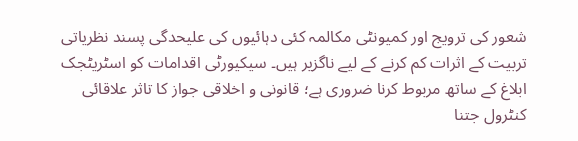شعور کی ترویج اور کمیونٹی مکالمہ کئی دہائیوں کی علیحدگی پسند نظریاتی تربیت کے اثرات کم کرنے کے لیے ناگزیر ہیں۔ سیکیورٹی اقدامات کو اسٹریٹجک ابلاغ کے ساتھ مربوط کرنا ضروری ہے؛ قانونی و اخلاقی جواز کا تاثر علاقائی کنٹرول جتنا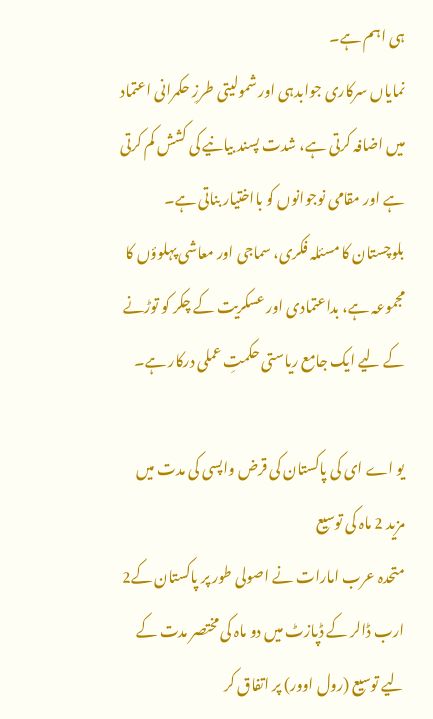ہی اہم ہے۔
نمایاں سرکاری جوابدہی اور شمولیتی طرزِ حکمرانی اعتماد میں اضافہ کرتی ہے، شدت پسند بیانیے کی کشش کم کرتی ہے اور مقامی نوجوانوں کو بااختیار بناتی ہے۔ بلوچستان کا مسئلہ فکری، سماجی اور معاشی پہلوؤں کا مجموعہ ہے، بداعتمادی اور عسکریت کے چکر کو توڑنے کے لیے ایک جامع ریاستی حکمتِ عملی درکار ہے۔

یو اے ای کی پاکستان کی قرض واپسی کی مدت میں مزید 2 ماہ کی توسیع
متحدہ عرب امارات نے اصولی طور پر پاکستان کے2 ارب ڈالر کے ڈپازٹ میں دو ماہ کی مختصر مدت کے لیے توسیع (رول اوور) پر اتفاق کر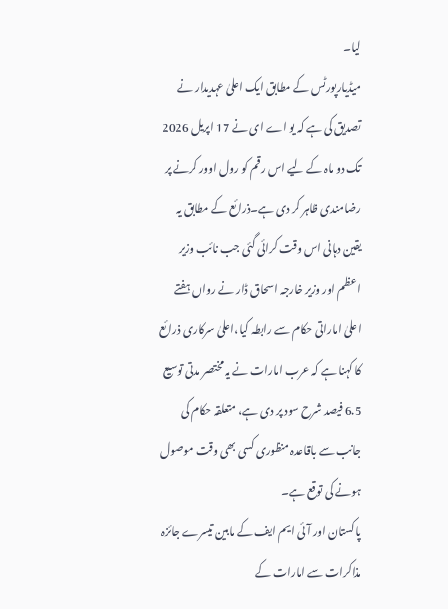لیا۔
میڈیارپورٹس کے مطابق ایک اعلیٰ عہدیدار نے تصدیق کی ہے کہ یو اے ای نے 17 اپریل 2026 تک دو ماہ کے لیے اس رقم کو رول اوور کرنے پر رضامندی ظاہر کر دی ہے۔ذرائع کے مطابق یہ یقین دہانی اس وقت کرائی گئی جب نائب وزیر اعظم اور وزیر خارجہ اسحاق ڈار نے رواں ہفتے اعلیٰ اماراتی حکام سے رابطہ کیا،اعلیٰ سرکاری ذرائع کا کہنا ہے کہ عرب امارات نے یہ مختصر مدتی توسیع 6.5 فیصد شرح سود پر دی ہے، متعلقہ حکام کی جانب سے باقاعدہ منظوری کسی بھی وقت موصول ہونے کی توقع ہے۔
پاکستان اور آئی ایم ایف کے مابین تیسرے جائزہ مذاکرات سے امارات کے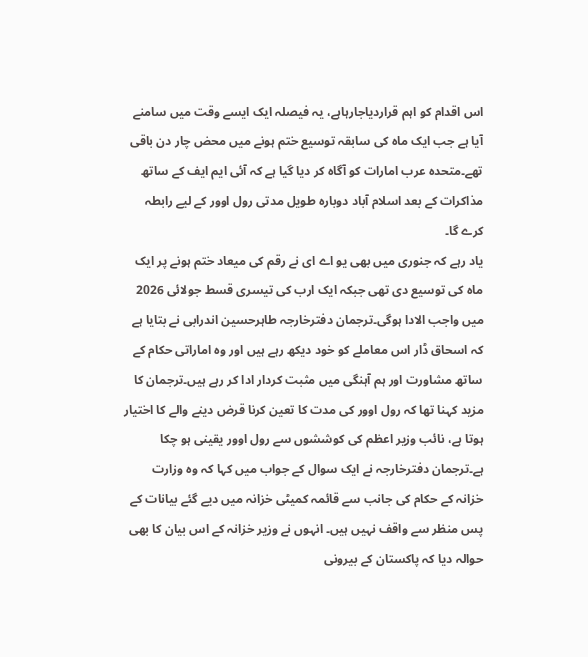اس اقدام کو اہم قراردیاجارہاہے، یہ فیصلہ ایک ایسے وقت میں سامنے آیا ہے جب ایک ماہ کی سابقہ توسیع ختم ہونے میں محض چار دن باقی تھے۔متحدہ عرب امارات کو آگاہ کر دیا گیا ہے کہ آئی ایم ایف کے ساتھ مذاکرات کے بعد اسلام آباد دوبارہ طویل مدتی رول اوور کے لیے رابطہ کرے گا۔
یاد رہے کہ جنوری میں بھی یو اے ای نے رقم کی میعاد ختم ہونے پر ایک ماہ کی توسیع دی تھی جبکہ ایک ارب کی تیسری قسط جولائی 2026 میں واجب الادا ہوگی۔ترجمان دفترخارجہ طاہرحسین اندرابی نے بتایا ہے کہ اسحاق ڈار اس معاملے کو خود دیکھ رہے ہیں اور وہ اماراتی حکام کے ساتھ مشاورت اور ہم آہنگی میں مثبت کردار ادا کر رہے ہیں۔ترجمان کا مزید کہنا تھا کہ رول اوور کی مدت کا تعین کرنا قرض دینے والے کا اختیار ہوتا ہے، نائب وزیر اعظم کی کوششوں سے رول اوور یقینی ہو چکا ہے۔ترجمان دفترخارجہ نے ایک سوال کے جواب میں کہا کہ وہ وزارت خزانہ کے حکام کی جانب سے قائمہ کمیٹی خزانہ میں دیے گئے بیانات کے پس منظر سے واقف نہیں ہیں۔ انہوں نے وزیر خزانہ کے اس بیان کا بھی حوالہ دیا کہ پاکستان کے بیرونی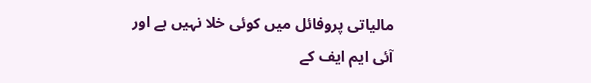مالیاتی پروفائل میں کوئی خلا نہیں ہے اور آئی ایم ایف کے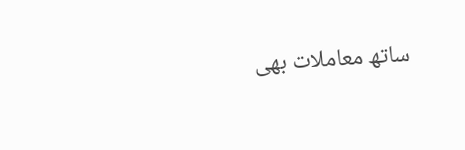ساتھ معاملات بھی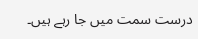درست سمت میں جا رہے ہیں۔